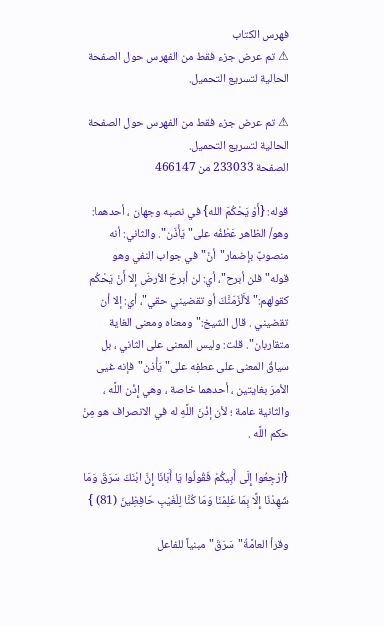فهرس الكتاب
⚠ تم عرض جزء فقط من الفهرس حول الصفحة الحالية لتسريع التحميل.

⚠ تم عرض جزء فقط من الفهرس حول الصفحة الحالية لتسريع التحميل.
الصفحة 233033 من 466147

قوله: {أَوْ يَحْكُمَ الله} في نصبه وجهان ، أحدهما: وهو/ الظاهر عَطْفُه على"يَأْذَن". والثاني: أنه منصوبٌ بإضمار"أنْ"في جواب النفي وهو قوله"فلن أبرح"، أي: لن أبرحَ الأرضَ إلا أَنْ يَحْكُم كقولهم:"لأَلْزَمَنَّكَ أو تقضيني حقي"، أي: إلا أن تقضيني . قال الشيخ:"ومعناه ومعنى الغاية متقاربان". قلت: وليس المعنى على الثاني ، بل سياقُ المعنى على عطفِه على"يَأْذن"فإنه غيى الأمرَ بغايتين ، أحدهما خاصة ، وهي إِذْن اللَّه ، والثانية عامة ؛ لأن إذْنَ اللَّهِ له في الانصراف هو مِنْ حكم اللَّه .

{ارْجِعُوا إِلَى أَبِيكُمْ فَقُولُوا يَا أَبَانَا إِنَّ ابْنَكَ سَرَقَ وَمَا شَهِدْنَا إِلَّا بِمَا عَلِمْنَا وَمَا كُنَّا لِلْغَيْبِ حَافِظِينَ (81) }

وقرأ العامَّةُ"سَرَقَ"مبنياً للفاعل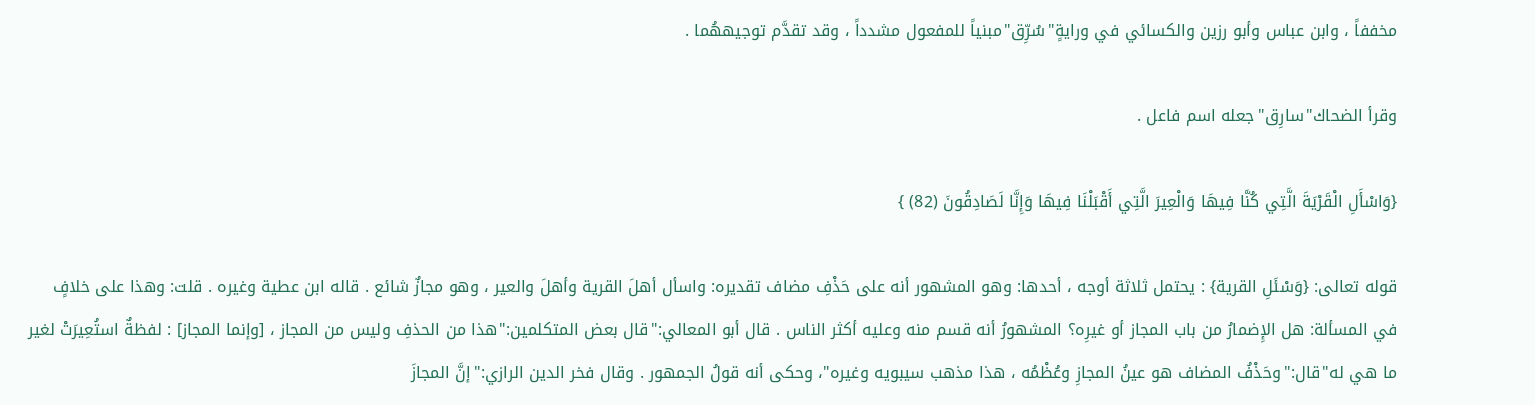مخففاً ، وابن عباس وأبو رزين والكسائي في ورايةٍ"سُرِّق"مبنياً للمفعول مشدداً ، وقد تقدَّم توجيههُما .

وقرأ الضحاك"سارِق"جعله اسم فاعل .

{وَاسْأَلِ الْقَرْيَةَ الَّتِي كُنَّا فِيهَا وَالْعِيرَ الَّتِي أَقْبَلْنَا فِيهَا وَإِنَّا لَصَادِقُونَ (82) }

قوله تعالى: {وَسْئَلِ القرية} : يحتمل ثلاثة أوجه ، أحدها: وهو المشهور أنه على حَذْفِ مضاف تقديره: واسأل أهلَ القرية وأهلَ والعير ، وهو مجازٌ شائع . قاله ابن عطية وغيره . قلت: وهذا على خلافٍ في المسألة: هل الإِضمارُ من باب المجاز أو غيرِه؟ المشهورُ أنه قسم منه وعليه أكثر الناس . قال أبو المعالي:"قال بعض المتكلمين:"هذا من الحذفِ وليس من المجاز ، [وإنما المجاز] : لفظةٌ استُعِيرَتْ لغير ما هي له"قال:"وحَذْفُ المضاف هو عينُ المجازِ وعُظْمُه ، هذا مذهب سيبويه وغيره"، وحكى أنه قولُ الجمهور . وقال فخر الدين الرازي:"إنَّ المجازَ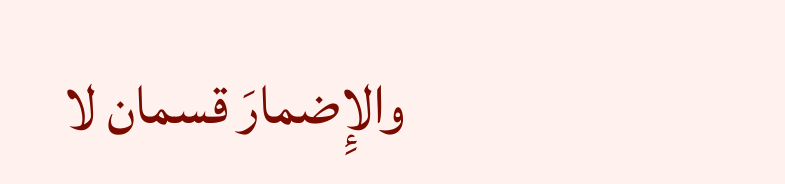والإِضمارَ قسمان لا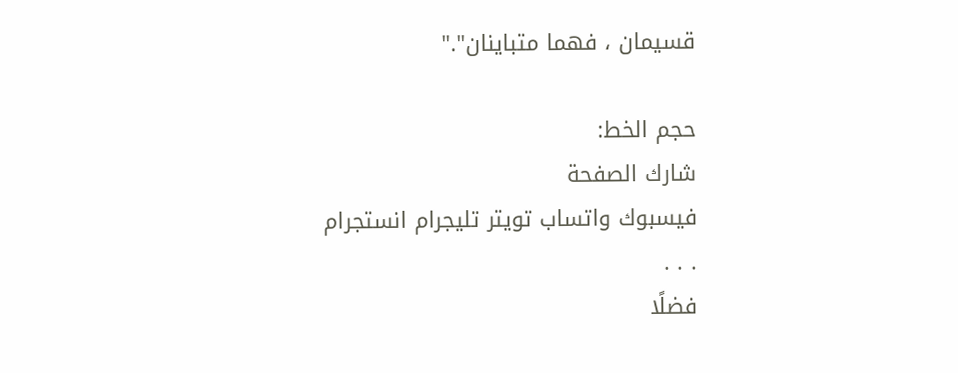قسيمان ، فهما متباينان"."

حجم الخط:
شارك الصفحة
فيسبوك واتساب تويتر تليجرام انستجرام
. . .
فضلًا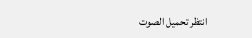انتظر تحميل الصوت